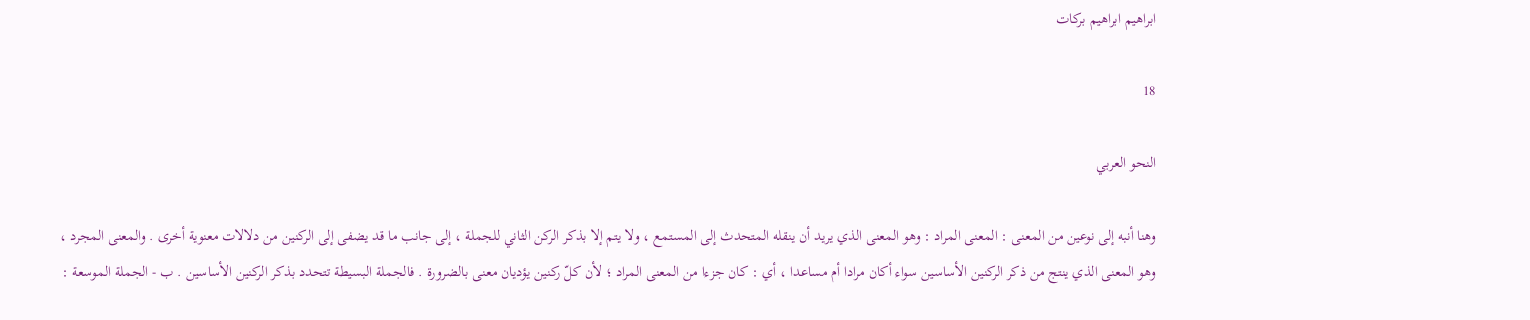ابراهيم ابراهيم بركات

18

النحو العربي

وهنا أنبه إلى نوعين من المعنى : المعنى المراد : وهو المعنى الذي يريد أن ينقله المتحدث إلى المستمع ، ولا يتم إلا بذكر الركن الثاني للجملة ، إلى جانب ما قد يضفى إلى الركنين من دلالات معنوية أخرى . والمعنى المجرد ، وهو المعنى الذي ينتج من ذكر الركنين الأساسين سواء أكان مرادا أم مساعدا ، أي : كان جزءا من المعنى المراد ؛ لأن كلّ ركنين يؤديان معنى بالضرورة . فالجملة البسيطة تتحدد بذكر الركنين الأساسين . ب - الجملة الموسعة :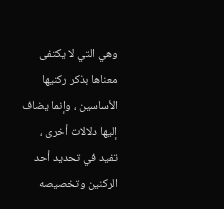وهي التي لا يكتفى معناها بذكر ركنيها الأساسين ، وإنما يضاف إليها دلالات أخرى ، تفيد في تحديد أحد الركنين وتخصيصه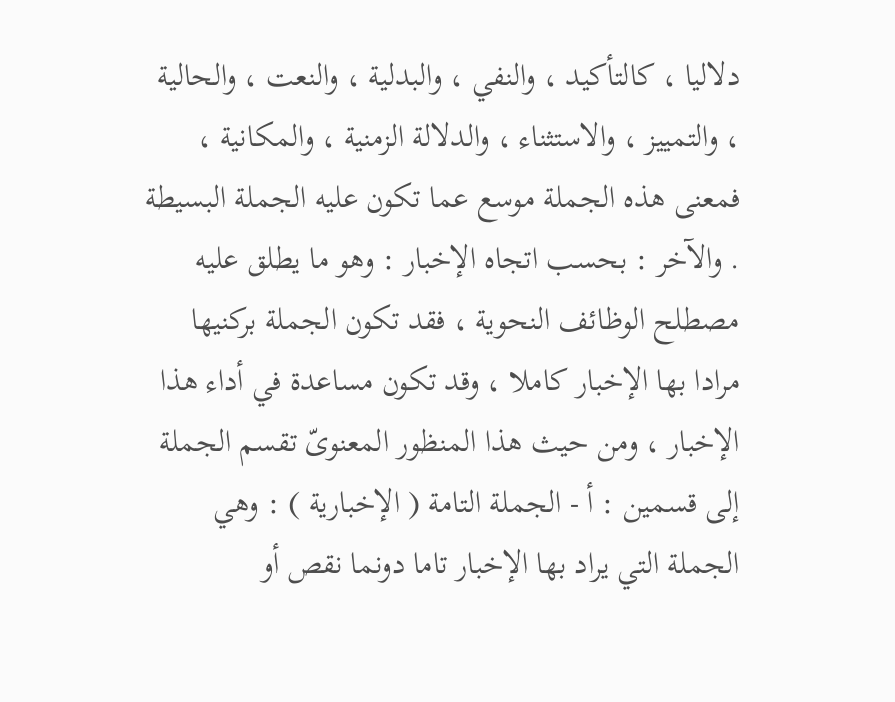دلاليا ، كالتأكيد ، والنفي ، والبدلية ، والنعت ، والحالية ، والتمييز ، والاستثناء ، والدلالة الزمنية ، والمكانية ، فمعنى هذه الجملة موسع عما تكون عليه الجملة البسيطة . والآخر : بحسب اتجاه الإخبار : وهو ما يطلق عليه مصطلح الوظائف النحوية ، فقد تكون الجملة بركنيها مرادا بها الإخبار كاملا ، وقد تكون مساعدة في أداء هذا الإخبار ، ومن حيث هذا المنظور المعنوىّ تقسم الجملة إلى قسمين : أ - الجملة التامة ( الإخبارية ) : وهي الجملة التي يراد بها الإخبار تاما دونما نقص أو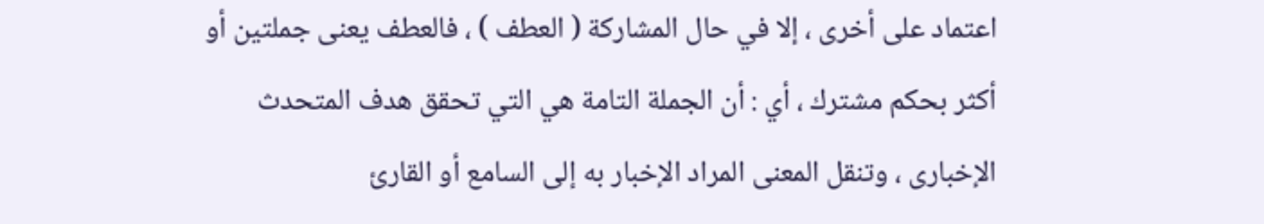اعتماد على أخرى ، إلا في حال المشاركة ( العطف ) ، فالعطف يعنى جملتين أو أكثر بحكم مشترك ، أي : أن الجملة التامة هي التي تحقق هدف المتحدث الإخبارى ، وتنقل المعنى المراد الإخبار به إلى السامع أو القارئ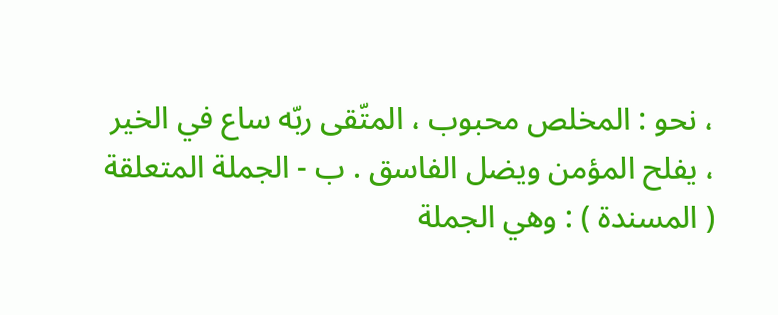، نحو : المخلص محبوب ، المتّقى ربّه ساع في الخير ، يفلح المؤمن ويضل الفاسق . ب - الجملة المتعلقة ( المسندة ) : وهي الجملة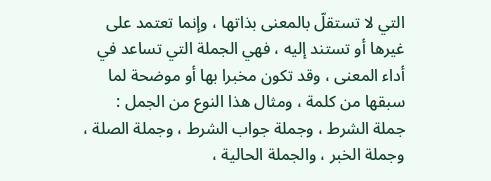التي لا تستقلّ بالمعنى بذاتها ، وإنما تعتمد على غيرها أو تستند إليه ، فهي الجملة التي تساعد في أداء المعنى ، وقد تكون مخبرا بها أو موضحة لما سبقها من كلمة ، ومثال هذا النوع من الجمل : جملة الشرط ، وجملة جواب الشرط ، وجملة الصلة ، وجملة الخبر ، والجملة الحالية ،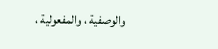والوصفية ، والمفعولية ،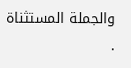والجملة المستثناة .